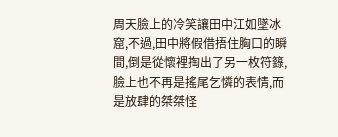周天臉上的冷笑讓田中江如墜冰窟,不過,田中將假借捂住胸口的瞬間,倒是從懷裡掏出了另一枚符籙,臉上也不再是搖尾乞憐的表情,而是放肆的桀桀怪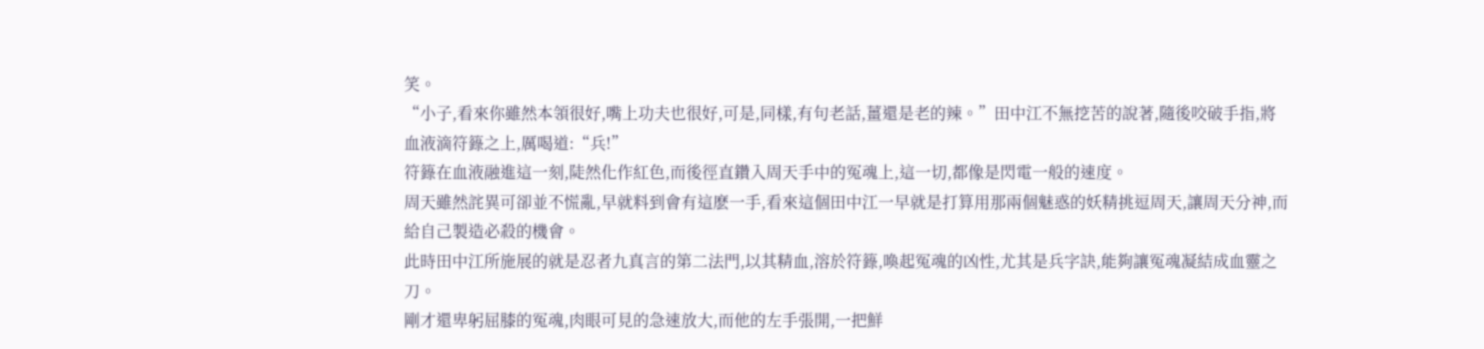笑。
“小子,看來你雖然本領很好,嘴上功夫也很好,可是,同樣,有句老話,薑還是老的辣。”田中江不無挖苦的說著,隨後咬破手指,將血液滴符籙之上,厲喝道:“兵!”
符籙在血液融進這一刻,陡然化作紅色,而後徑直鑽入周天手中的冤魂上,這一切,都像是閃電一般的速度。
周天雖然詫異可卻並不慌亂,早就料到會有這麽一手,看來這個田中江一早就是打算用那兩個魅惑的妖精挑逗周天,讓周天分神,而給自己製造必殺的機會。
此時田中江所施展的就是忍者九真言的第二法門,以其精血,溶於符籙,喚起冤魂的凶性,尤其是兵字訣,能夠讓冤魂凝結成血靈之刀。
剛才還卑躬屈膝的冤魂,肉眼可見的急速放大,而他的左手張開,一把鮮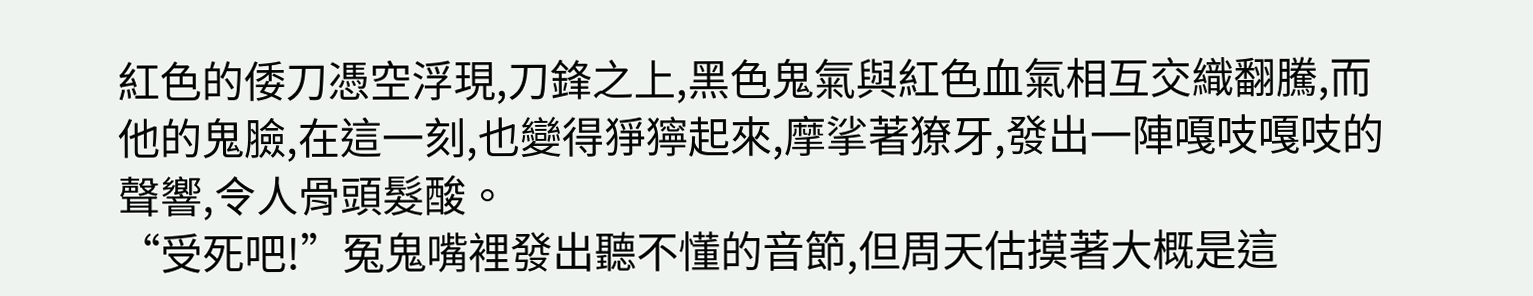紅色的倭刀憑空浮現,刀鋒之上,黑色鬼氣與紅色血氣相互交織翻騰,而他的鬼臉,在這一刻,也變得猙獰起來,摩挲著獠牙,發出一陣嘎吱嘎吱的聲響,令人骨頭髮酸。
“受死吧!”冤鬼嘴裡發出聽不懂的音節,但周天估摸著大概是這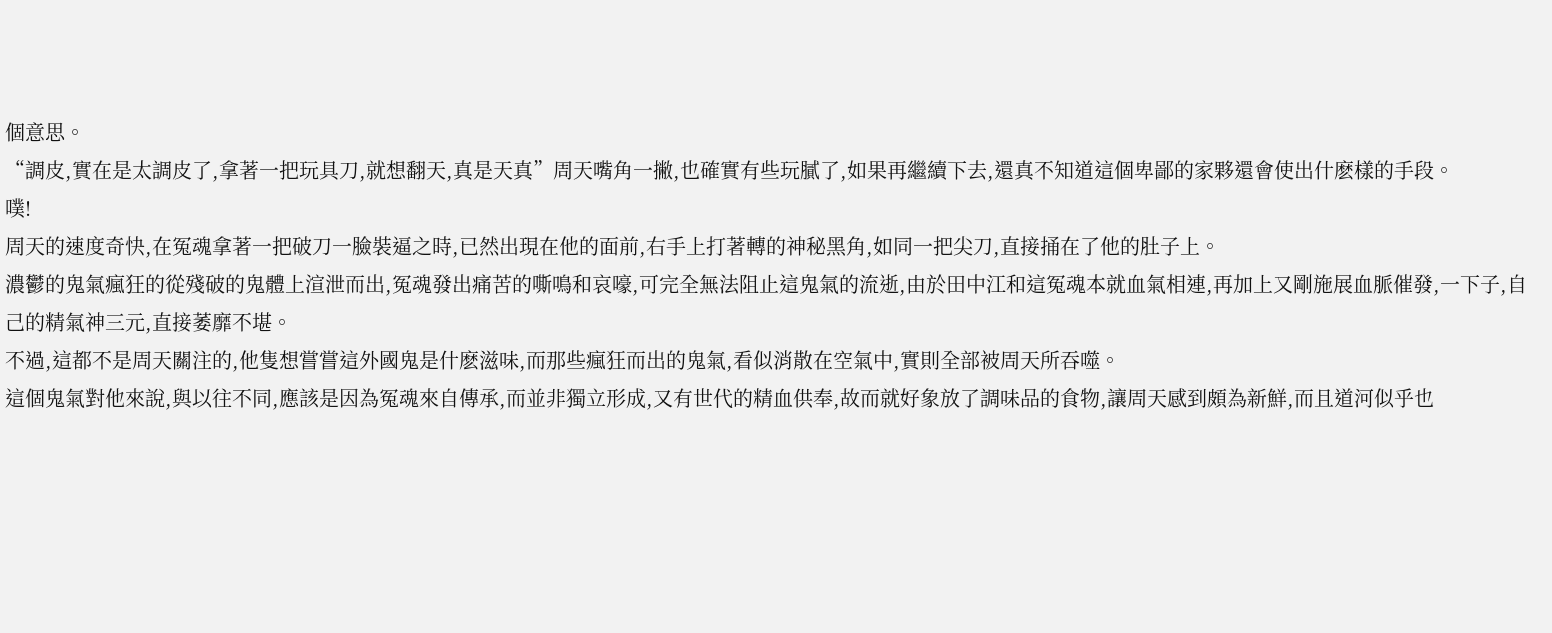個意思。
“調皮,實在是太調皮了,拿著一把玩具刀,就想翻天,真是天真”周天嘴角一撇,也確實有些玩膩了,如果再繼續下去,還真不知道這個卑鄙的家夥還會使出什麽樣的手段。
噗!
周天的速度奇快,在冤魂拿著一把破刀一臉裝逼之時,已然出現在他的面前,右手上打著轉的神秘黑角,如同一把尖刀,直接捅在了他的肚子上。
濃鬱的鬼氣瘋狂的從殘破的鬼體上渲泄而出,冤魂發出痛苦的嘶鳴和哀嚎,可完全無法阻止這鬼氣的流逝,由於田中江和這冤魂本就血氣相連,再加上又剛施展血脈催發,一下子,自己的精氣神三元,直接萎靡不堪。
不過,這都不是周天關注的,他隻想嘗嘗這外國鬼是什麽滋味,而那些瘋狂而出的鬼氣,看似消散在空氣中,實則全部被周天所吞噬。
這個鬼氣對他來說,與以往不同,應該是因為冤魂來自傳承,而並非獨立形成,又有世代的精血供奉,故而就好象放了調味品的食物,讓周天感到頗為新鮮,而且道河似乎也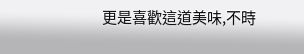更是喜歡這道美味,不時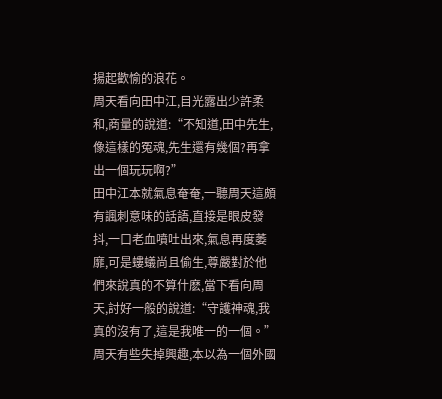揚起歡愉的浪花。
周天看向田中江,目光露出少許柔和,商量的說道:“不知道,田中先生,像這樣的冤魂,先生還有幾個?再拿出一個玩玩啊?”
田中江本就氣息奄奄,一聽周天這頗有諷刺意味的話語,直接是眼皮發抖,一口老血噴吐出來,氣息再度萎靡,可是螻蟻尚且偷生,尊嚴對於他們來說真的不算什麽,當下看向周天,討好一般的說道:“守護神魂,我真的沒有了,這是我唯一的一個。”
周天有些失掉興趣,本以為一個外國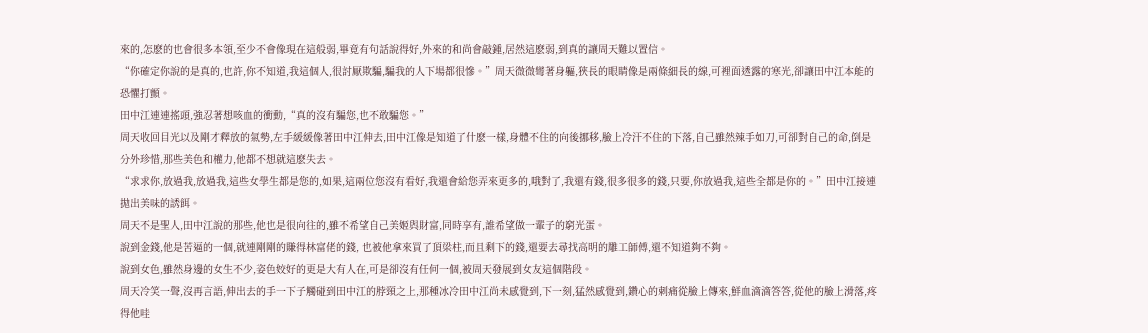來的,怎麽的也會很多本領,至少不會像現在這般弱,畢竟有句話說得好,外來的和尚會敲鍾,居然這麽弱,到真的讓周天難以置信。
“你確定你說的是真的,也許,你不知道,我這個人,很討厭欺騙,騙我的人下場都很慘。”周天微微彎著身軀,狹長的眼睛像是兩條細長的線,可裡面透露的寒光,卻讓田中江本能的恐懼打顫。
田中江連連搖頭,強忍著想咳血的衝動,“真的沒有騙您,也不敢騙您。”
周天收回目光以及剛才釋放的氣勢,左手緩緩像著田中江伸去,田中江像是知道了什麽一樣,身體不住的向後挪移,臉上冷汗不住的下落,自己雖然辣手如刀,可卻對自己的命,倒是分外珍惜,那些美色和權力,他都不想就這麽失去。
“求求你,放過我,放過我,這些女學生都是您的,如果,這兩位您沒有看好,我還會給您弄來更多的,哦對了,我還有錢,很多很多的錢,只要,你放過我,這些全都是你的。”田中江接連拋出美味的誘餌。
周天不是聖人,田中江說的那些,他也是很向往的,雖不希望自己美姬與財富,同時享有,誰希望做一輩子的窮光蛋。
說到金錢,他是苦逼的一個,就連剛剛的賺得林富佬的錢, 也被他拿來買了頂梁柱,而且剩下的錢,還要去尋找高明的雕工師傅,還不知道夠不夠。
說到女色,雖然身邊的女生不少,姿色姣好的更是大有人在,可是卻沒有任何一個,被周天發展到女友這個階段。
周天冷笑一聲,沒再言語,伸出去的手一下子觸碰到田中江的脖頸之上,那種冰冷田中江尚未感覺到,下一刻,猛然感覺到,鑽心的刺痛從臉上傳來,鮮血滴滴答答,從他的臉上滑落,疼得他哇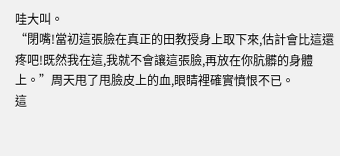哇大叫。
“閉嘴!當初這張臉在真正的田教授身上取下來,估計會比這還疼吧!既然我在這,我就不會讓這張臉,再放在你肮髒的身體上。”周天甩了甩臉皮上的血,眼睛裡確實憤恨不已。
這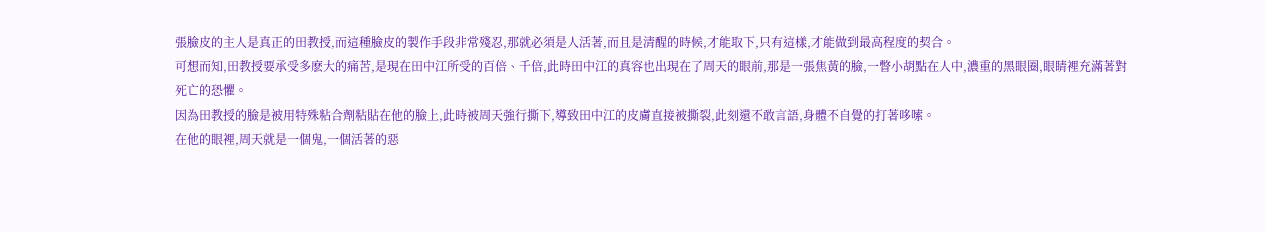張臉皮的主人是真正的田教授,而這種臉皮的製作手段非常殘忍,那就必須是人活著,而且是清醒的時候,才能取下,只有這樣,才能做到最高程度的契合。
可想而知,田教授要承受多麽大的痛苦,是現在田中江所受的百倍、千倍,此時田中江的真容也出現在了周天的眼前,那是一張焦黃的臉,一瞥小胡點在人中,濃重的黑眼圈,眼睛裡充滿著對死亡的恐懼。
因為田教授的臉是被用特殊粘合劑粘貼在他的臉上,此時被周天強行撕下,導致田中江的皮膚直接被撕裂,此刻還不敢言語,身體不自覺的打著哆嗦。
在他的眼裡,周天就是一個鬼,一個活著的惡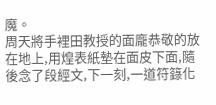魔。
周天將手裡田教授的面龐恭敬的放在地上,用煌表紙墊在面皮下面,隨後念了段經文,下一刻,一道符籙化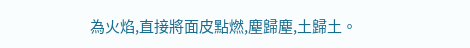為火焰,直接將面皮點燃,塵歸塵,土歸土。